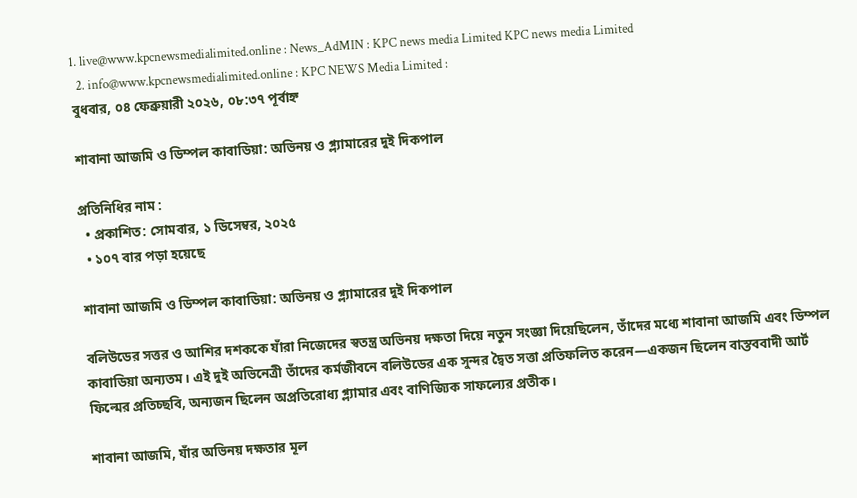1. live@www.kpcnewsmedialimited.online : News_AdMIN : KPC news media Limited KPC news media Limited
  2. info@www.kpcnewsmedialimited.online : KPC NEWS Media Limited :
বুধবার, ০৪ ফেব্রুয়ারী ২০২৬, ০৮:৩৭ পূর্বাহ্ন

শাবানা আজমি ও ডিম্পল কাবাডিয়া: অভিনয় ও গ্ল্যামারের দুই দিকপাল

প্রতিনিধির নাম :
  • প্রকাশিত: সোমবার, ১ ডিসেম্বর, ২০২৫
  • ১০৭ বার পড়া হয়েছে

শাবানা আজমি ও ডিম্পল কাবাডিয়া: অভিনয় ও গ্ল্যামারের দুই দিকপাল

বলিউডের সত্তর ও আশির দশককে যাঁরা নিজেদের স্বতন্ত্র অভিনয় দক্ষতা দিয়ে নতুন সংজ্ঞা দিয়েছিলেন, তাঁদের মধ্যে শাবানা আজমি এবং ডিম্পল কাবাডিয়া অন্যতম। এই দুই অভিনেত্রী তাঁদের কর্মজীবনে বলিউডের এক সুন্দর দ্বৈত সত্তা প্রতিফলিত করেন—একজন ছিলেন বাস্তববাদী আর্ট ফিল্মের প্রতিচ্ছবি, অন্যজন ছিলেন অপ্রতিরোধ্য গ্ল্যামার এবং বাণিজ্যিক সাফল্যের প্রতীক।

শাবানা আজমি, যাঁর অভিনয় দক্ষতার মূল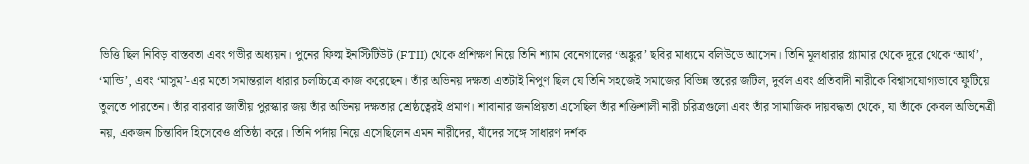ভিত্তি ছিল নিবিড় বাস্তবতা এবং গভীর অধ্যয়ন। পুনের ফিল্ম ইনস্টিটিউট (FTII) থেকে প্রশিক্ষণ নিয়ে তিনি শ্যাম বেনেগালের ‘অঙ্কুর’ ছবির মাধ্যমে বলিউডে আসেন। তিনি মূলধারার গ্ল্যামার থেকে দূরে থেকে ‘আর্থ’, ‘মান্ডি’, এবং ‘মাসুম’-এর মতো সমান্তরাল ধারার চলচ্চিত্রে কাজ করেছেন। তাঁর অভিনয় দক্ষতা এতটাই নিপুণ ছিল যে তিনি সহজেই সমাজের বিভিন্ন স্তরের জটিল, দুর্বল এবং প্রতিবাদী নারীকে বিশ্বাসযোগ্যভাবে ফুটিয়ে তুলতে পারতেন। তাঁর বারবার জাতীয় পুরস্কার জয় তাঁর অভিনয় দক্ষতার শ্রেষ্ঠত্বেরই প্রমাণ। শাবানার জনপ্রিয়তা এসেছিল তাঁর শক্তিশালী নারী চরিত্রগুলো এবং তাঁর সামাজিক দায়বদ্ধতা থেকে, যা তাঁকে কেবল অভিনেত্রী নয়, একজন চিন্তাবিদ হিসেবেও প্রতিষ্ঠা করে। তিনি পর্দায় নিয়ে এসেছিলেন এমন নারীদের, যাঁদের সঙ্গে সাধারণ দর্শক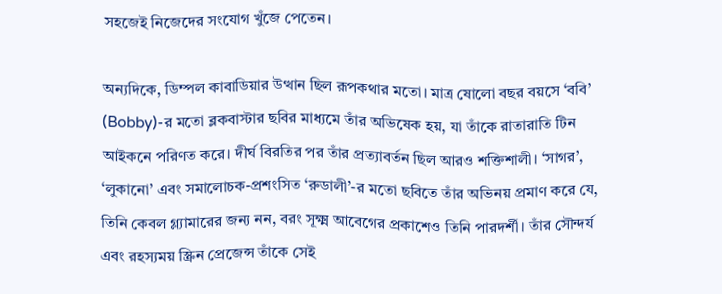সহজেই নিজেদের সংযোগ খুঁজে পেতেন।

অন্যদিকে, ডিম্পল কাবাডিয়ার উত্থান ছিল রূপকথার মতো। মাত্র ষোলো বছর বয়সে ‘ববি’ (Bobby)-র মতো ব্লকবাস্টার ছবির মাধ্যমে তাঁর অভিষেক হয়, যা তাঁকে রাতারাতি টিন আইকনে পরিণত করে। দীর্ঘ বিরতির পর তাঁর প্রত্যাবর্তন ছিল আরও শক্তিশালী। ‘সাগর’, ‘লুকানো’ এবং সমালোচক-প্রশংসিত ‘রুডালী’-র মতো ছবিতে তাঁর অভিনয় প্রমাণ করে যে, তিনি কেবল গ্ল্যামারের জন্য নন, বরং সূক্ষ্ম আবেগের প্রকাশেও তিনি পারদর্শী। তাঁর সৌন্দর্য এবং রহস্যময় স্ক্রিন প্রেজেন্স তাঁকে সেই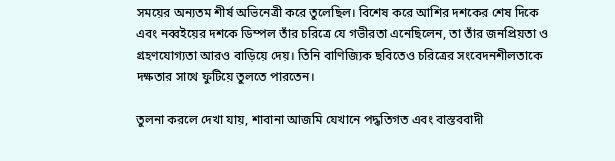সময়ের অন্যতম শীর্ষ অভিনেত্রী করে তুলেছিল। বিশেষ করে আশির দশকের শেষ দিকে এবং নব্বইয়ের দশকে ডিম্পল তাঁর চরিত্রে যে গভীরতা এনেছিলেন, তা তাঁর জনপ্রিয়তা ও গ্রহণযোগ্যতা আরও বাড়িয়ে দেয়। তিনি বাণিজ্যিক ছবিতেও চরিত্রের সংবেদনশীলতাকে দক্ষতার সাথে ফুটিয়ে তুলতে পারতেন।

তুলনা করলে দেখা যায়, শাবানা আজমি যেখানে পদ্ধতিগত এবং বাস্তববাদী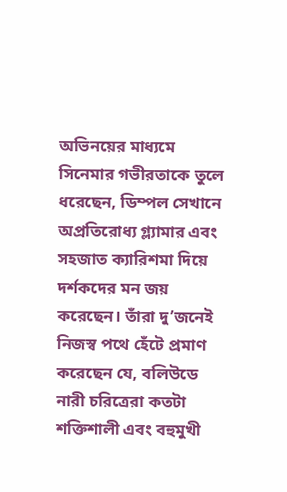অভিনয়ের মাধ্যমে সিনেমার গভীরতাকে তুলে ধরেছেন, ডিম্পল সেখানে অপ্রতিরোধ্য গ্ল্যামার এবং সহজাত ক্যারিশমা দিয়ে দর্শকদের মন জয় করেছেন। তাঁরা দু’জনেই নিজস্ব পথে হেঁটে প্রমাণ করেছেন যে, বলিউডে নারী চরিত্রেরা কতটা শক্তিশালী এবং বহুমুখী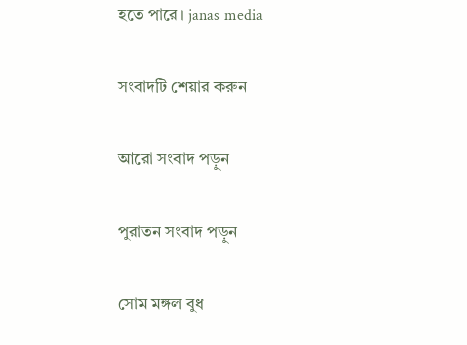হতে পারে। janas media

সংবাদটি শেয়ার করুন

আরো সংবাদ পড়ুন

পুরাতন সংবাদ পড়ুন

সোম মঙ্গল বুধ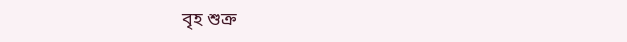বৃহ শুক্র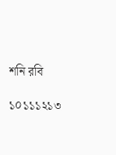শনি রবি

১০১১১২১৩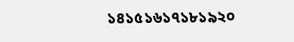১৪১৫১৬১৭১৮১৯২০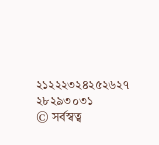২১২২২৩২৪২৫২৬২৭
২৮২৯৩০৩১
© সর্বস্বত্ব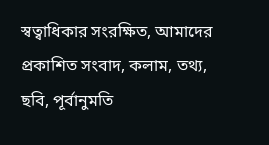স্বত্বাধিকার সংরক্ষিত, আমাদের প্রকাশিত সংবাদ, কলাম, তথ্য, ছবি, পূর্বানুমতি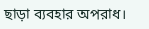ছাড়া ব্যবহার অপরাধ।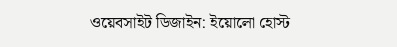ওয়েবসাইট ডিজাইন: ইয়োলো হোস্ট